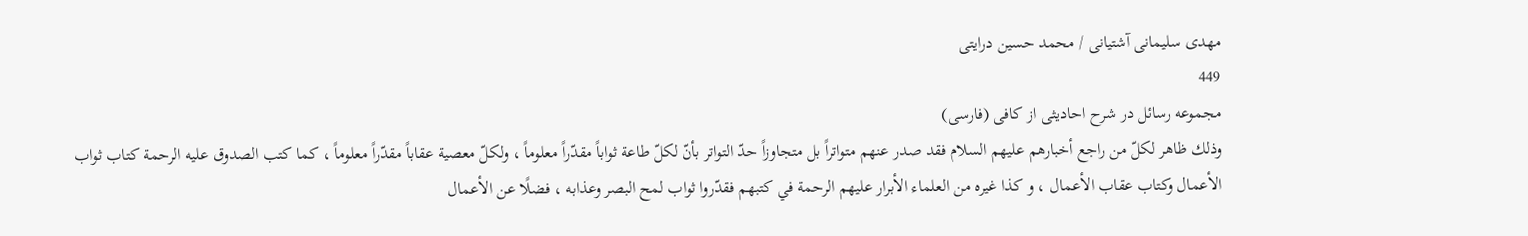مهدى سليمانى آشتيانى / محمد حسين درايتى
449
مجموعه رسائل در شرح احاديثى از كافى (فارسى)
وذلك ظاهر لكلّ من راجع أخبارهم عليهم السلام فقد صدر عنهم متواتراً بل متجاوزاً حدّ التواتر بأنّ لكلّ طاعة ثواباً مقدّراً معلوماً ، ولكلّ معصية عقاباً مقدّراً معلوماً ، كما كتب الصدوق عليه الرحمة كتاب ثواب الأعمال وكتاب عقاب الأعمال ، و كذا غيره من العلماء الأبرار عليهم الرحمة في كتبهم فقدّروا ثواب لمح البصر وعذابه ، فضلًا عن الأعمال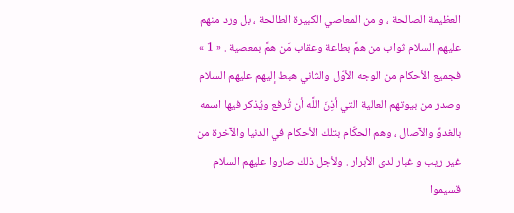العظيمة الصالحة ، و من المعاصي الكبيرة الطالحة ، بل ورد منهم عليهم السلام ثواب من همَّ بطاعة وعقاب مَن همَّ بمعصية . « 1 » فجميع الأحكام من الوجه الأوّل والثاني هبط إليهم عليهم السلام وصدر من بيوتهم العالية التي أذِنَ اللَّه أن تُرفع ويُذكر فيها اسمه بالغدوِّ والآصال ، وهم الحكّام بتلك الأحكام في الدنيا والآخرة من غير ريب و غبار لدى الأبرار . ولأجل ذلك صاروا عليهم السلام قسيموا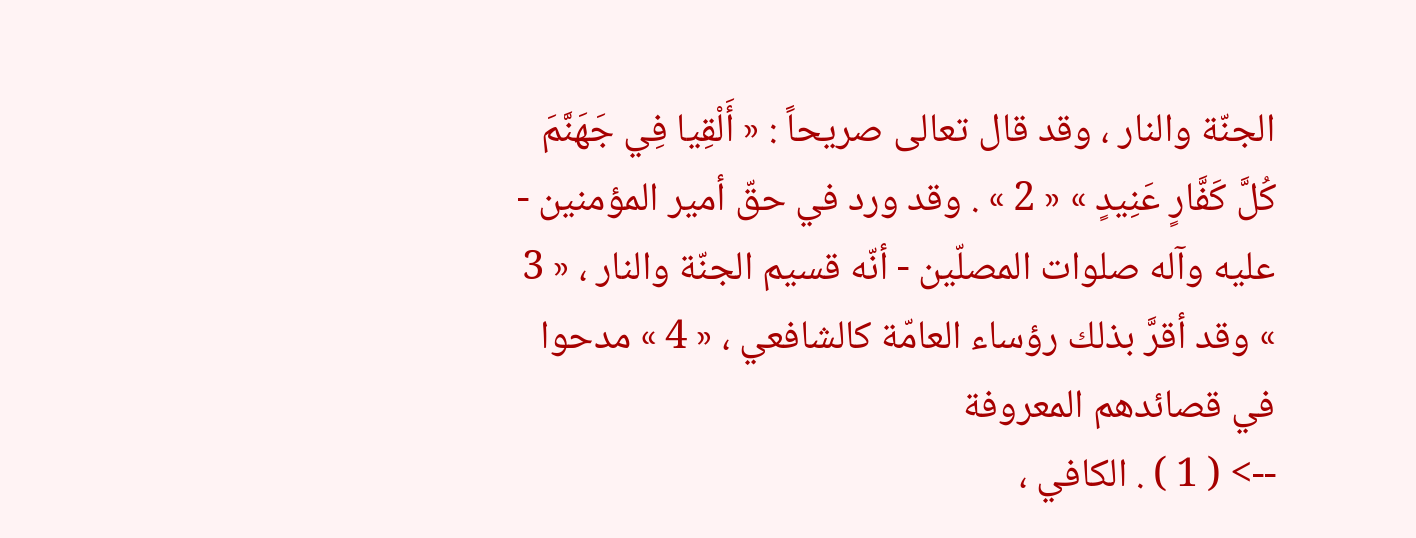الجنّة والنار ، وقد قال تعالى صريحاً : « أَلْقِيا فِي جَهَنَّمَ كُلَّ كَفَّارٍ عَنِيدٍ » « 2 » . وقد ورد في حقّ أمير المؤمنين - عليه وآله صلوات المصلّين - أنّه قسيم الجنّة والنار ، « 3 » وقد أقرَّ بذلك رؤساء العامّة كالشافعي ، « 4 » مدحوا في قصائدهم المعروفة
--> ( 1 ) . الكافي ،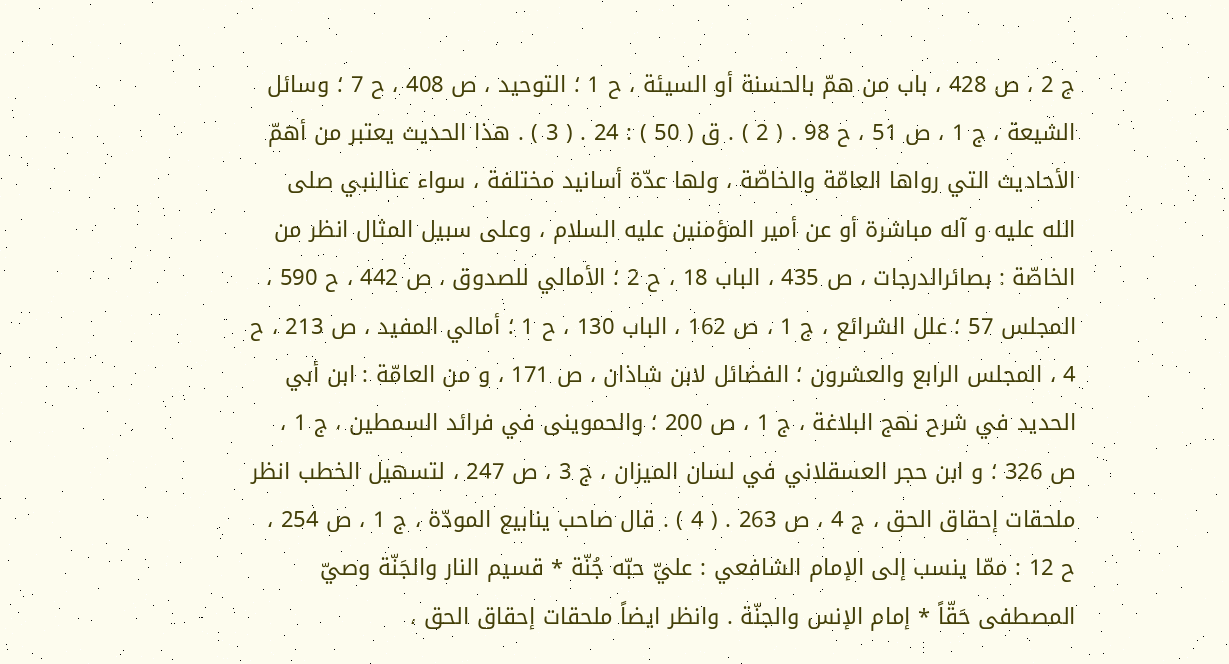ج 2 ، ص 428 ، باب من همّ بالحسنة أو السيئة ، ح 1 ؛ التوحيد ، ص 408 ، ح 7 ؛ وسائل الشيعة ، ج 1 ، ص 51 ، ح 98 . ( 2 ) . ق ( 50 ) : 24 . ( 3 ) . هذا الحديث يعتبر من أهمّ الأحاديث التي رواها العامّة والخاصّة ، ولها عدّة أسانيد مختلفة ، سواء عنالنبي صلى الله عليه و آله مباشرة أو عن أمير المؤمنين عليه السلام ، وعلى سبيل المثال انظر من الخاصّة : بصائرالدرجات ، ص 435 ، الباب 18 ، ح 2 ؛ الأمالي للصدوق ، ص 442 ، ح 590 ، المجلس 57 ؛ علل الشرائع ، ج 1 ، ص 162 ، الباب 130 ، ح 1 ؛ أمالي المفيد ، ص 213 ، ح 4 ، المجلس الرابع والعشرون ؛ الفضائل لابن شاذان ، ص 171 ، و من العامّة : ابن أبي الحديد في شرح نهج البلاغة ، ج 1 ، ص 200 ؛ والحموينى في فرائد السمطين ، ج 1 ، ص 326 ؛ و ابن حجر العسقلاني في لسان الميزان ، ج 3 ، ص 247 ، لتسهيل الخطب انظر ملحقات إحقاق الحق ، ج 4 ، ص 263 . ( 4 ) . قال صاحب ينابيع المودّة ، ج 1 ، ص 254 ، ح 12 : ممّا ينسب إلى الإمام الشافعي : عليّ حبّه جُنّة * قسيم النار والجَنّة وصيّ المصطفى حَقّاً * إمام الإنس والجنّة . وانظر ايضاً ملحقات إحقاق الحق ،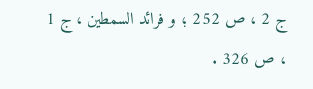ج 2 ، ص 252 ؛ و فرائد السمطين ، ج 1 ، ص 326 .